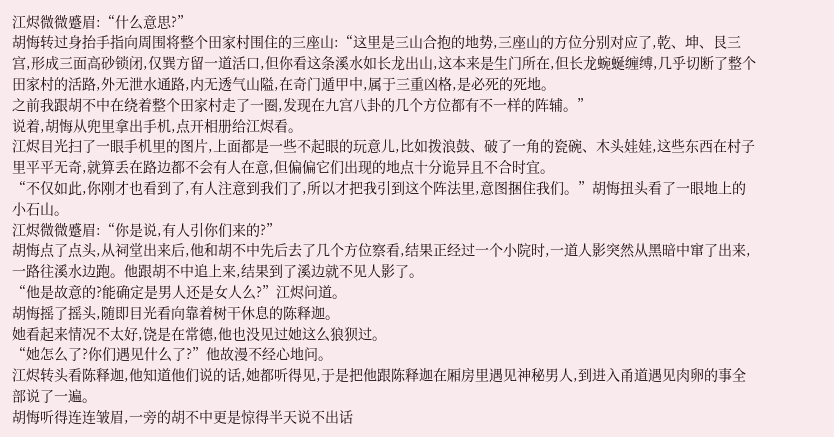江烬微微蹙眉:“什么意思?”
胡悔转过身抬手指向周围将整个田家村围住的三座山:“这里是三山合抱的地势,三座山的方位分别对应了,乾、坤、艮三宫,形成三面高砂锁闭,仅巽方留一道活口,但你看这条溪水如长龙出山,这本来是生门所在,但长龙蜿蜒缠缚,几乎切断了整个田家村的活路,外无泄水通路,内无透气山隘,在奇门遁甲中,属于三重凶格,是必死的死地。
之前我跟胡不中在绕着整个田家村走了一圈,发现在九宫八卦的几个方位都有不一样的阵辅。”
说着,胡悔从兜里拿出手机,点开相册给江烬看。
江烬目光扫了一眼手机里的图片,上面都是一些不起眼的玩意儿,比如拨浪鼓、破了一角的瓷碗、木头娃娃,这些东西在村子里平平无奇,就算丢在路边都不会有人在意,但偏偏它们出现的地点十分诡异且不合时宜。
“不仅如此,你刚才也看到了,有人注意到我们了,所以才把我引到这个阵法里,意图捆住我们。”胡悔扭头看了一眼地上的小石山。
江烬微微蹙眉:“你是说,有人引你们来的?”
胡悔点了点头,从祠堂出来后,他和胡不中先后去了几个方位察看,结果正经过一个小院时,一道人影突然从黑暗中窜了出来,一路往溪水边跑。他跟胡不中追上来,结果到了溪边就不见人影了。
“他是故意的?能确定是男人还是女人么?”江烬问道。
胡悔摇了摇头,随即目光看向靠着树干休息的陈释迦。
她看起来情况不太好,饶是在常德,他也没见过她这么狼狈过。
“她怎么了?你们遇见什么了?”他故漫不经心地问。
江烬转头看陈释迦,他知道他们说的话,她都听得见,于是把他跟陈释迦在厢房里遇见神秘男人,到进入甬道遇见肉卵的事全部说了一遍。
胡悔听得连连皱眉,一旁的胡不中更是惊得半天说不出话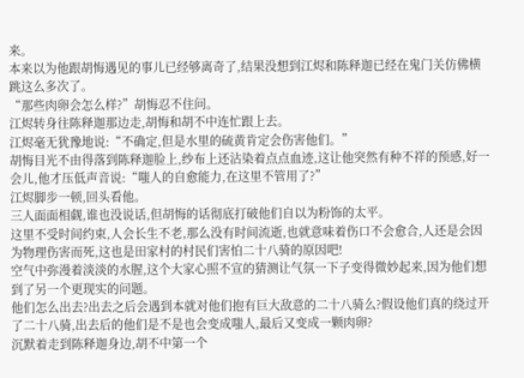来。
本来以为他跟胡悔遇见的事儿已经够离奇了,结果没想到江烬和陈释迦已经在鬼门关仿佛横跳这么多次了。
“那些肉卵会怎么样?”胡悔忍不住问。
江烬转身往陈释迦那边走,胡悔和胡不中连忙跟上去。
江烬毫无犹豫地说:“不确定,但是水里的硫黄肯定会伤害他们。”
胡悔目光不由得落到陈释迦脸上,纱布上还沾染着点点血迹,这让他突然有种不祥的预感,好一会儿,他才压低声音说:“嗤人的自愈能力,在这里不管用了?”
江烬脚步一顿,回头看他。
三人面面相觑,谁也没说话,但胡悔的话彻底打破他们自以为粉饰的太平。
这里不受时间约束,人会长生不老,那么没有时间流逝,也就意味着伤口不会愈合,人还是会因为物理伤害而死,这也是田家村的村民们害怕二十八骑的原因吧!
空气中弥漫着淡淡的水腥,这个大家心照不宣的猜测让气氛一下子变得微妙起来,因为他们想到了另一个更现实的问题。
他们怎么出去?出去之后会遇到本就对他们抱有巨大敌意的二十八骑么?假设他们真的绕过开了二十八骑,出去后的他们是不是也会变成嗤人,最后又变成一颗肉卵?
沉默着走到陈释迦身边,胡不中第一个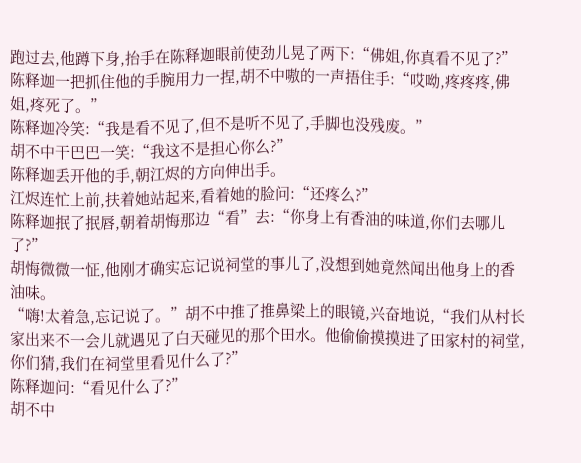跑过去,他蹲下身,抬手在陈释迦眼前使劲儿晃了两下:“佛姐,你真看不见了?”
陈释迦一把抓住他的手腕用力一捏,胡不中嗷的一声捂住手:“哎呦,疼疼疼,佛姐,疼死了。”
陈释迦冷笑:“我是看不见了,但不是听不见了,手脚也没残废。”
胡不中干巴巴一笑:“我这不是担心你么?”
陈释迦丢开他的手,朝江烬的方向伸出手。
江烬连忙上前,扶着她站起来,看着她的脸问:“还疼么?”
陈释迦抿了抿唇,朝着胡悔那边“看”去:“你身上有香油的味道,你们去哪儿了?”
胡悔微微一怔,他刚才确实忘记说祠堂的事儿了,没想到她竟然闻出他身上的香油味。
“嗨!太着急,忘记说了。”胡不中推了推鼻梁上的眼镜,兴奋地说,“我们从村长家出来不一会儿就遇见了白天碰见的那个田水。他偷偷摸摸进了田家村的祠堂,你们猜,我们在祠堂里看见什么了?”
陈释迦问:“看见什么了?”
胡不中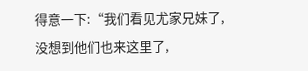得意一下:“我们看见尤家兄妹了,没想到他们也来这里了,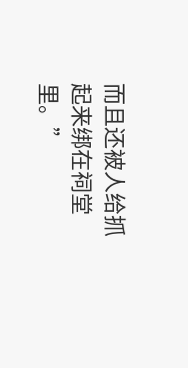而且还被人给抓起来绑在祠堂里。”